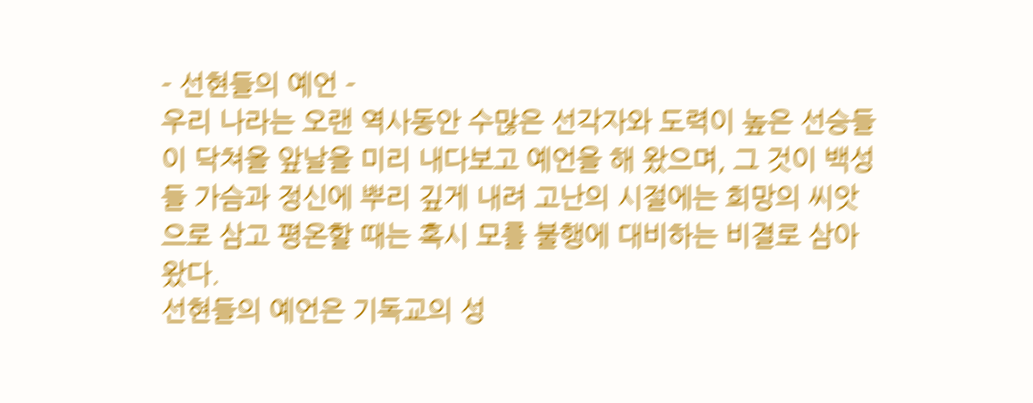- 선현들의 예언 -
우리 나라는 오랜 역사동안 수많은 선각자와 도력이 높은 선승들이 닥쳐올 앞날을 미리 내다보고 예언을 해 왔으며, 그 것이 백성들 가슴과 정신에 뿌리 깊게 내려 고난의 시절에는 희망의 씨앗으로 삼고 평온할 때는 혹시 모를 불행에 대비하는 비결로 삼아 왔다.
선현들의 예언은 기독교의 성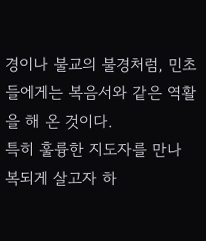경이나 불교의 불경처럼, 민초들에게는 복음서와 같은 역활을 해 온 것이다.
특히 훌륭한 지도자를 만나 복되게 살고자 하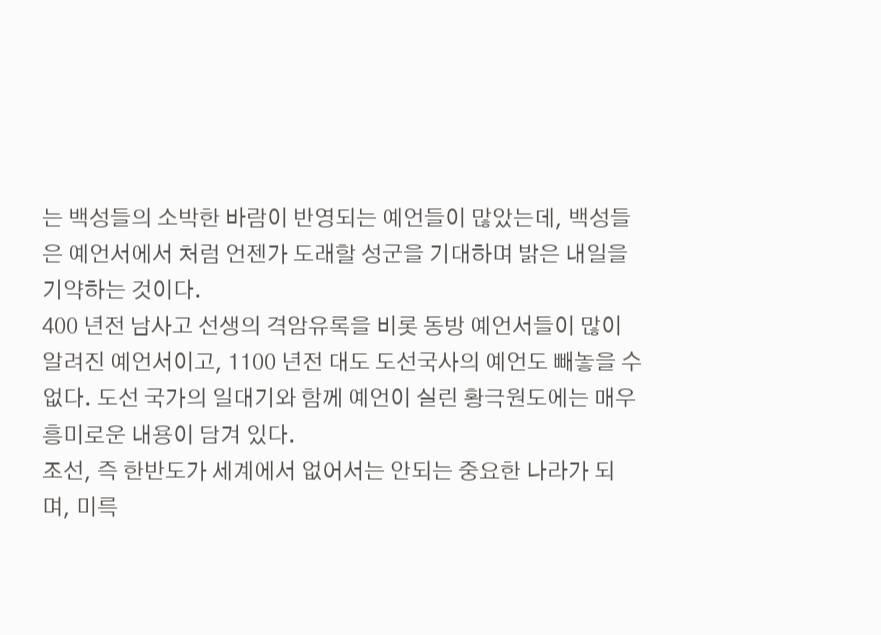는 백성들의 소박한 바람이 반영되는 예언들이 많았는데, 백성들은 예언서에서 처럼 언젠가 도래할 성군을 기대하며 밝은 내일을 기약하는 것이다.
400 년전 남사고 선생의 격암유록을 비롯 동방 예언서들이 많이 알려진 예언서이고, 1100 년전 대도 도선국사의 예언도 빼놓을 수 없다. 도선 국가의 일대기와 함께 예언이 실린 황극원도에는 매우 흥미로운 내용이 담겨 있다.
조선, 즉 한반도가 세계에서 없어서는 안되는 중요한 나라가 되며, 미륵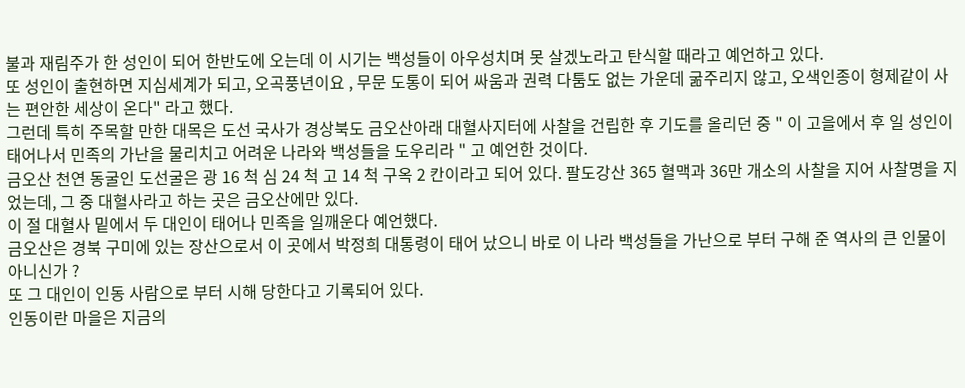불과 재림주가 한 성인이 되어 한반도에 오는데 이 시기는 백성들이 아우성치며 못 살겠노라고 탄식할 때라고 예언하고 있다.
또 성인이 출현하면 지심세계가 되고, 오곡풍년이요 , 무문 도통이 되어 싸움과 권력 다툼도 없는 가운데 굶주리지 않고, 오색인종이 형제같이 사는 편안한 세상이 온다" 라고 했다.
그런데 특히 주목할 만한 대목은 도선 국사가 경상북도 금오산아래 대혈사지터에 사찰을 건립한 후 기도를 올리던 중 " 이 고을에서 후 일 성인이 태어나서 민족의 가난을 물리치고 어려운 나라와 백성들을 도우리라 " 고 예언한 것이다.
금오산 천연 동굴인 도선굴은 광 16 척 심 24 척 고 14 척 구옥 2 칸이라고 되어 있다. 팔도강산 365 혈맥과 36만 개소의 사찰을 지어 사찰명을 지었는데, 그 중 대혈사라고 하는 곳은 금오산에만 있다.
이 절 대혈사 밑에서 두 대인이 태어나 민족을 일깨운다 예언했다.
금오산은 경북 구미에 있는 장산으로서 이 곳에서 박정희 대통령이 태어 났으니 바로 이 나라 백성들을 가난으로 부터 구해 준 역사의 큰 인물이 아니신가 ?
또 그 대인이 인동 사람으로 부터 시해 당한다고 기록되어 있다.
인동이란 마을은 지금의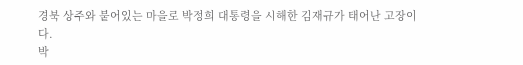경북 상주와 붙어있는 마을로 박정희 대통령을 시해한 김재규가 태어난 고장이다.
박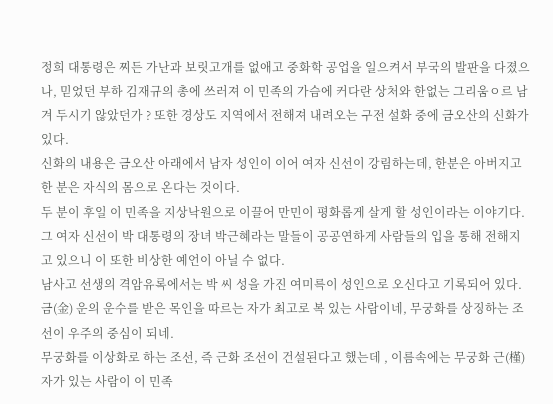정희 대통령은 찌든 가난과 보릿고개를 없애고 중화학 공업을 일으켜서 부국의 발판을 다졌으나, 믿었던 부하 김재규의 총에 쓰러져 이 민족의 가슴에 커다란 상처와 한없는 그리움ㅇ르 남겨 두시기 않았던가 ? 또한 경상도 지역에서 전해져 내려오는 구전 설화 중에 금오산의 신화가 있다.
신화의 내용은 금오산 아래에서 남자 성인이 이어 여자 신선이 강림하는데, 한분은 아버지고 한 분은 자식의 몸으로 온다는 것이다.
두 분이 후일 이 민족을 지상낙원으로 이끌어 만민이 평화롭게 살게 할 성인이라는 이야기다. 그 여자 신선이 박 대통령의 장녀 박근혜라는 말들이 공공연하게 사람들의 입을 통해 전해지고 있으니 이 또한 비상한 예언이 아닐 수 없다.
남사고 선생의 격암유록에서는 박 씨 성을 가진 여미륵이 성인으로 오신다고 기록되어 있다.
금(金) 운의 운수를 받은 목인을 따르는 자가 최고로 복 있는 사람이네, 무궁화를 상징하는 조선이 우주의 중심이 되네.
무궁화를 이상화로 하는 조선, 즉 근화 조선이 건설된다고 했는데 , 이름속에는 무궁화 근(槿) 자가 있는 사람이 이 민족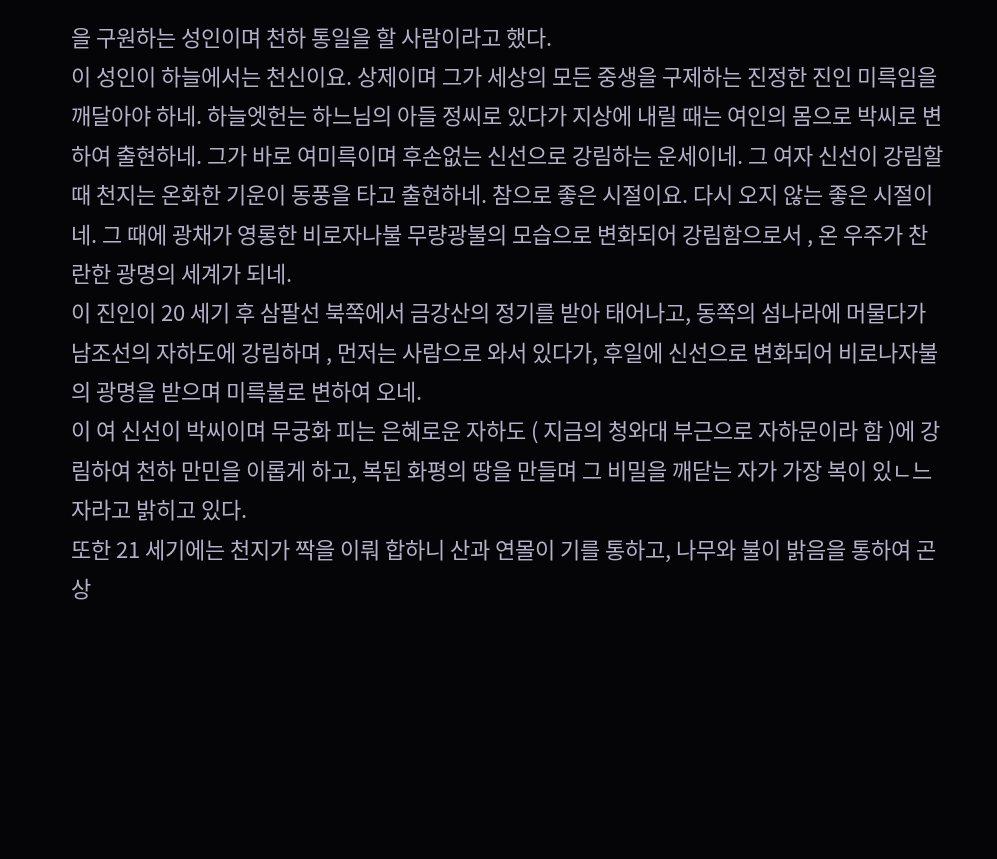을 구원하는 성인이며 천하 통일을 할 사람이라고 했다.
이 성인이 하늘에서는 천신이요. 상제이며 그가 세상의 모든 중생을 구제하는 진정한 진인 미륵임을 깨달아야 하네. 하늘엣헌는 하느님의 아들 정씨로 있다가 지상에 내릴 때는 여인의 몸으로 박씨로 변하여 출현하네. 그가 바로 여미륵이며 후손없는 신선으로 강림하는 운세이네. 그 여자 신선이 강림할 때 천지는 온화한 기운이 동풍을 타고 출현하네. 참으로 좋은 시절이요. 다시 오지 않는 좋은 시절이네. 그 때에 광채가 영롱한 비로자나불 무량광불의 모습으로 변화되어 강림함으로서 , 온 우주가 찬란한 광명의 세계가 되네.
이 진인이 20 세기 후 삼팔선 북쪽에서 금강산의 정기를 받아 태어나고, 동쪽의 섬나라에 머물다가 남조선의 자하도에 강림하며 , 먼저는 사람으로 와서 있다가, 후일에 신선으로 변화되어 비로나자불의 광명을 받으며 미륵불로 변하여 오네.
이 여 신선이 박씨이며 무궁화 피는 은혜로운 자하도 ( 지금의 청와대 부근으로 자하문이라 함 )에 강림하여 천하 만민을 이롭게 하고, 복된 화평의 땅을 만들며 그 비밀을 깨닫는 자가 가장 복이 있ㄴ느 자라고 밝히고 있다.
또한 21 세기에는 천지가 짝을 이뤄 합하니 산과 연몰이 기를 통하고, 나무와 불이 밝음을 통하여 곤상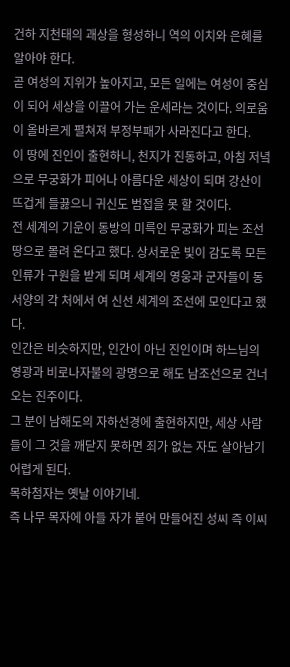건하 지천태의 괘상을 형성하니 역의 이치와 은혜를 알아야 한다.
곧 여성의 지위가 높아지고, 모든 일에는 여성이 중심이 되어 세상을 이끌어 가는 운세라는 것이다. 의로움이 올바르게 펼쳐져 부정부패가 사라진다고 한다.
이 땅에 진인이 출현하니, 천지가 진동하고, 아침 저녘으로 무궁화가 피어나 아름다운 세상이 되며 강산이 뜨겁게 들끓으니 귀신도 범접을 못 할 것이다.
전 세계의 기운이 동방의 미륵인 무궁화가 피는 조선 땅으로 몰려 온다고 했다. 상서로운 빛이 감도록 모든 인류가 구원을 받게 되며 세계의 영웅과 군자들이 동서양의 각 처에서 여 신선 세계의 조선에 모인다고 했다.
인간은 비슷하지만, 인간이 아닌 진인이며 하느님의 영광과 비로나자불의 광명으로 해도 남조선으로 건너오는 진주이다.
그 분이 남해도의 자하선경에 출현하지만, 세상 사람들이 그 것을 깨닫지 못하면 죄가 없는 자도 살아남기 어렵게 된다.
목하첨자는 옛날 이야기네.
즉 나무 목자에 아들 자가 붙어 만들어진 성씨 즉 이씨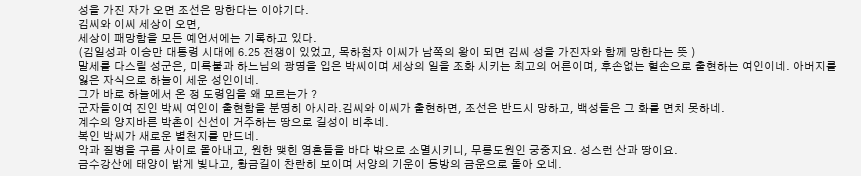성을 가진 자가 오면 조선은 망한다는 이야기다.
김씨와 이씨 세상이 오면,
세상이 패망함을 모든 예언서에는 기록하고 있다.
(김일성과 이승만 대통령 시대에 6.25 전쟁이 있었고, 목하첨자 이씨가 남쪽의 왕이 되면 김씨 성을 가진자와 함께 망한다는 뜻 )
말세를 다스릴 성군은, 미륵불과 하느님의 광명을 입은 박씨이며 세상의 일을 조화 시키는 최고의 어른이며, 후손없는 혈손으로 출현하는 여인이네. 아버지를 잃은 자식으로 하늘이 세운 성인이네.
그가 바로 하늘에서 온 정 도령임을 왜 모르는가 ?
군자들이여 진인 박씨 여인이 출현함을 분명히 아시라.김씨와 이씨가 출현하면, 조선은 반드시 망하고, 백성들은 그 화를 면치 못하네.
계수의 양지바른 박촌이 신선이 거주하는 땅으로 길성이 비추네.
복인 박씨가 새로운 별천지를 만드네.
악과 질병을 구름 사이로 몰아내고, 원한 맺힌 영혼들을 바다 밖으로 소멸시키니, 무릉도원인 궁중지요. 성스런 산과 땅이요.
금수강산에 태양이 밝게 빛나고, 황금길이 찬란히 보이며 서양의 기운이 동방의 금운으로 돌아 오네.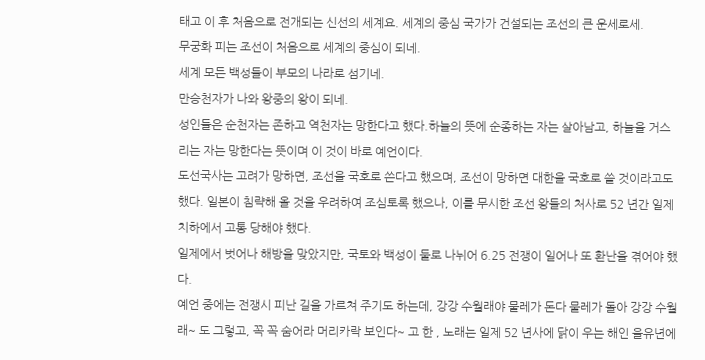태고 이 후 처음으로 전개되는 신선의 세계요. 세계의 중심 국가가 건설되는 조선의 큰 운세로세.
무궁화 피는 조선이 처음으로 세계의 중심이 되네.
세계 모든 백성들이 부모의 나라로 섬기네.
만승천자가 나와 왕중의 왕이 되네.
성인들은 순천자는 존하고 역천자는 망한다고 했다.하늘의 뜻에 순종하는 자는 살아남고, 하늘을 거스리는 자는 망한다는 뜻이며 이 것이 바로 예언이다.
도선국사는 고려가 망하면, 조선을 국호로 쓴다고 했으며, 조선이 망하면 대한을 국호로 쓸 것이라고도 했다. 일본이 침략해 올 것을 우려하여 조심토록 했으나, 이를 무시한 조선 왕들의 처사로 52 년간 일제 치하에서 고통 당해야 했다.
일제에서 벗어나 해방을 맞았지만, 국토와 백성이 둘로 나뉘어 6.25 전쟁이 일어나 또 환난을 겪어야 했다.
예언 중에는 전쟁시 피난 길을 가르쳐 주기도 하는데, 강강 수월래야 물레가 돈다 물레가 돌아 강강 수월래~ 도 그렇고, 꼭 꼭 숨어라 머리카락 보인다~ 고 한 , 노래는 일제 52 년사에 닭이 우는 해인 을유년에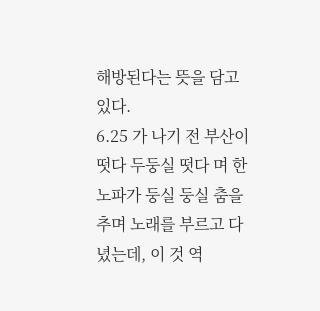해방된다는 뜻을 담고 있다.
6.25 가 나기 전 부산이 떳다 두둥실 떳다 며 한 노파가 둥실 둥실 춤을 추며 노래를 부르고 다녔는데, 이 것 역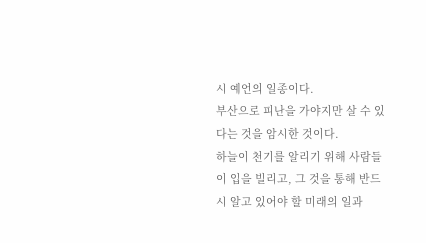시 예언의 일종이다.
부산으로 피난을 가야지만 살 수 있다는 것을 암시한 것이다.
하늘이 천기를 알리기 위해 사람들이 입을 빌리고, 그 것을 통해 반드시 알고 있어야 할 미래의 일과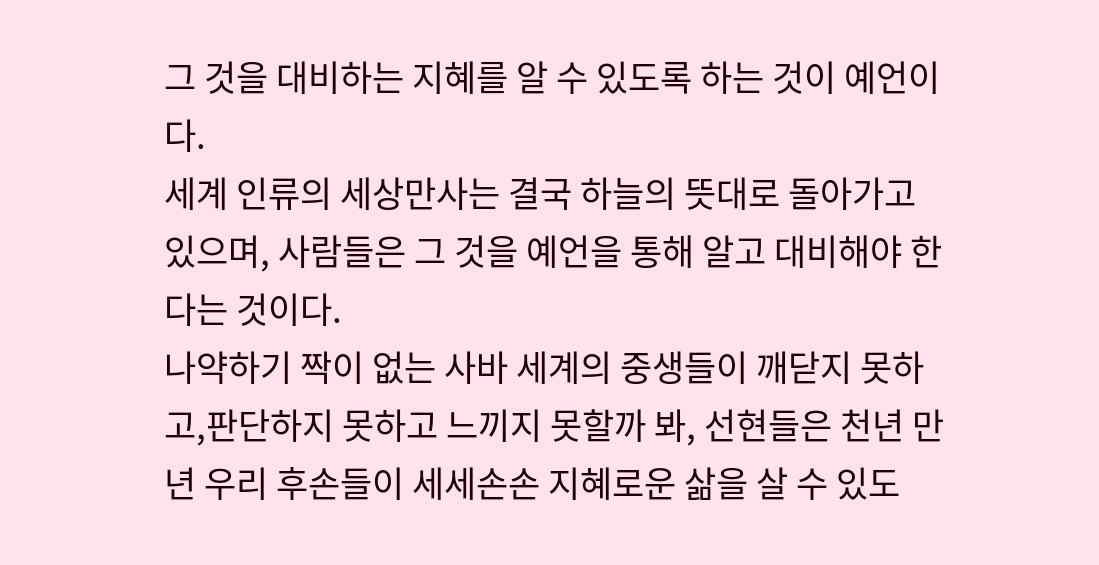그 것을 대비하는 지혜를 알 수 있도록 하는 것이 예언이다.
세계 인류의 세상만사는 결국 하늘의 뜻대로 돌아가고 있으며, 사람들은 그 것을 예언을 통해 알고 대비해야 한다는 것이다.
나약하기 짝이 없는 사바 세계의 중생들이 깨닫지 못하고,판단하지 못하고 느끼지 못할까 봐, 선현들은 천년 만년 우리 후손들이 세세손손 지혜로운 삶을 살 수 있도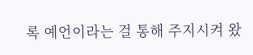록 예언이라는 걸 통해 주지시켜 왔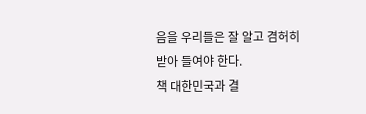음을 우리들은 잘 알고 겸허히 받아 들여야 한다.
책 대한민국과 결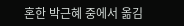혼한 박근혜 중에서 옮김